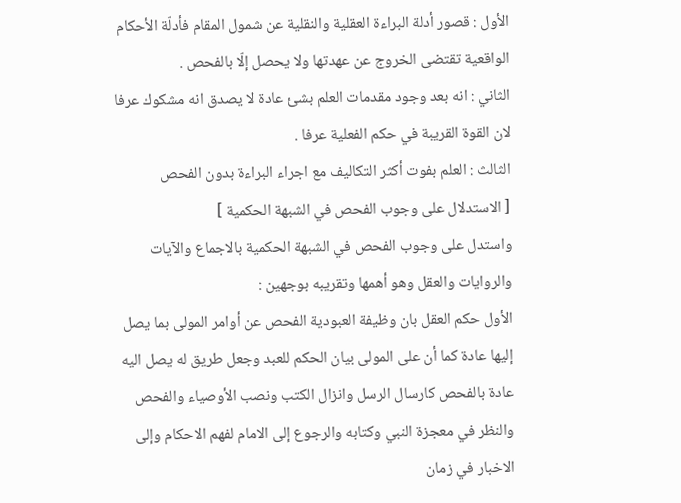الأول : قصور أدلة البراءة العقلية والنقلية عن شمول المقام فأدلّة الأحكام الواقعية تقتضى الخروج عن عهدتها ولا يحصل إلّا بالفحص .
الثاني : انه بعد وجود مقدمات العلم بشئ عادة لا يصدق انه مشكوك عرفا لان القوة القريبة في حكم الفعلية عرفا .
الثالث : العلم بفوت أكثر التكاليف مع اجراء البراءة بدون الفحص
[ الاستدلال على وجوب الفحص في الشبهة الحكمية ]
واستدل على وجوب الفحص في الشبهة الحكمية بالاجماع والآيات والروايات والعقل وهو أهمها وتقريبه بوجهين :
الأول حكم العقل بان وظيفة العبودية الفحص عن أوامر المولى بما يصل إليها عادة كما أن على المولى بيان الحكم للعبد وجعل طريق له يصل اليه عادة بالفحص كارسال الرسل وانزال الكتب ونصب الأوصياء والفحص والنظر في معجزة النبي وكتابه والرجوع إلى الامام لفهم الاحكام وإلى الاخبار في زمان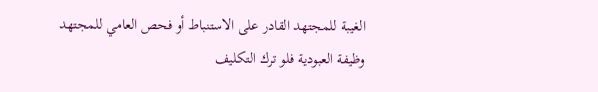الغيبة للمجتهد القادر على الاستنباط أو فحص العامي للمجتهد وظيفة العبودية فلو ترك التكليف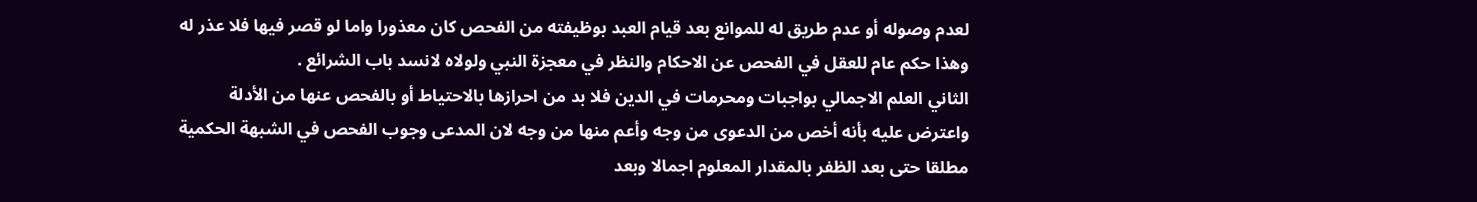لعدم وصوله أو عدم طريق له للموانع بعد قيام العبد بوظيفته من الفحص كان معذورا واما لو قصر فيها فلا عذر له وهذا حكم عام للعقل في الفحص عن الاحكام والنظر في معجزة النبي ولولاه لانسد باب الشرائع .
الثاني العلم الاجمالي بواجبات ومحرمات في الدين فلا بد من احرازها بالاحتياط أو بالفحص عنها من الأدلة واعترض عليه بأنه أخص من الدعوى من وجه وأعم منها من وجه لان المدعى وجوب الفحص في الشبهة الحكمية مطلقا حتى بعد الظفر بالمقدار المعلوم اجمالا وبعد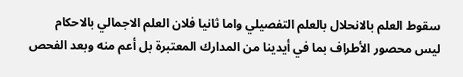سقوط العلم بالانحلال بالعلم التفصيلي واما ثانيا فلان العلم الاجمالي بالاحكام ليس محصور الأطراف بما في أيدينا من المدارك المعتبرة بل أعم منه وبعد الفحص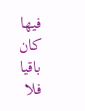فيها كان باقيا فلا